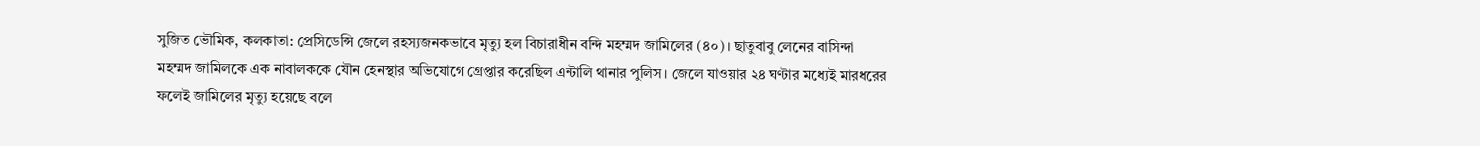সুজিত ভৌমিক, কলকাতা: প্রেসিডেন্সি জেলে রহস্যজনকভাবে মৃত্যু হল বিচারাধীন বন্দি মহম্মদ জামিলের (৪০)। ছাতুবাবু লেনের বাসিন্দা মহম্মদ জামিলকে এক নাবালককে যৌন হেনস্থার অভিযোগে গ্রেপ্তার করেছিল এন্টালি থানার পুলিস। জেলে যাওয়ার ২৪ ঘণ্টার মধ্যেই মারধরের ফলেই জামিলের মৃত্যু হয়েছে বলে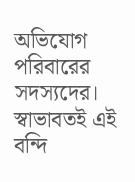অভিযোগ পরিবারের সদস্যদের। স্বাভাবতই এই বন্দি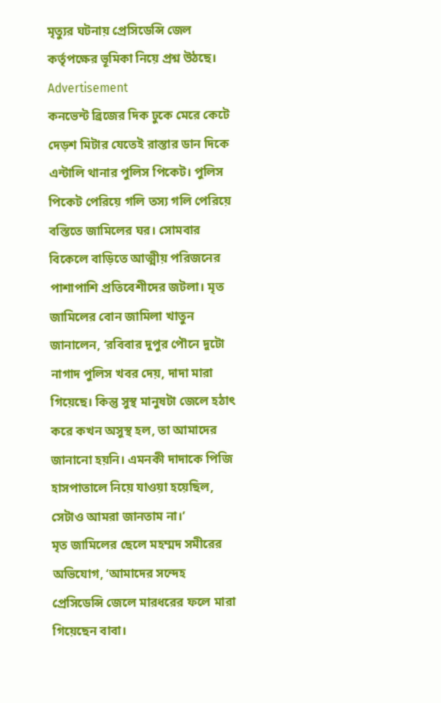মৃত্যুর ঘটনায় প্রেসিডেন্সি জেল কর্তৃপক্ষের ভূমিকা নিয়ে প্রশ্ন উঠছে।
Advertisement
কনভেন্ট ব্রিজের দিক ঢুকে মেরে কেটে দেড়শ মিটার যেতেই রাস্তার ডান দিকে এন্টালি থানার পুলিস পিকেট। পুলিস পিকেট পেরিয়ে গলি তস্য গলি পেরিয়ে বস্তিতে জামিলের ঘর। সোমবার বিকেলে বাড়িতে আত্মীয় পরিজনের পাশাপাশি প্রতিবেশীদের জটলা। মৃত জামিলের বোন জামিলা খাতুন জানালেন, ‘রবিবার দুপুর পৌনে দুটো নাগাদ পুলিস খবর দেয়, দাদা মারা গিয়েছে। কিন্তু সুস্থ মানুষটা জেলে হঠাৎ করে কখন অসুস্থ হল, তা আমাদের জানানো হয়নি। এমনকী দাদাকে পিজি হাসপাতালে নিয়ে যাওয়া হয়েছিল, সেটাও আমরা জানতাম না।’
মৃত জামিলের ছেলে মহম্মদ সমীরের অভিযোগ, ‘আমাদের সন্দেহ প্রেসিডেন্সি জেলে মারধরের ফলে মারা গিয়েছেন বাবা।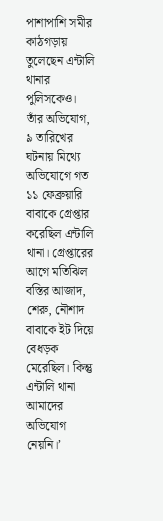পাশাপাশি সমীর কাঠগড়ায় তুলেছেন এন্টালি থানার পুলিসকেও। তাঁর অভিযোগ, ৯ তারিখের ঘটনায় মিথ্যে অভিযোগে গত ১১ ফেব্রুয়ারি বাবাকে গ্রেপ্তার করেছিল এন্টালি থানা। গ্রেপ্তারের আগে মতিঝিল বস্তির আজাদ, শেরু, নৌশাদ বাবাকে ইট দিয়ে বেধড়ক মেরেছিল। কিন্তু এন্টালি থানা আমাদের অভিযোগ নেয়নি।’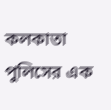কলকাতা পুলিসের এক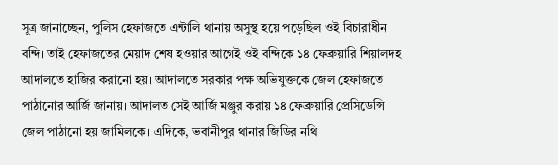সূত্র জানাচ্ছেন, পুলিস হেফাজতে এন্টালি থানায় অসুস্থ হয়ে পড়েছিল ওই বিচারাধীন বন্দি। তাই হেফাজতের মেয়াদ শেষ হওয়ার আগেই ওই বন্দিকে ১৪ ফেব্রুয়ারি শিয়ালদহ আদালতে হাজির করানো হয়। আদালতে সরকার পক্ষ অভিযুক্তকে জেল হেফাজতে পাঠানোর আর্জি জানায়। আদালত সেই আর্জি মঞ্জুর করায় ১৪ ফেব্রুয়ারি প্রেসিডেন্সি জেল পাঠানো হয় জামিলকে। এদিকে, ভবানীপুর থানার জিডির নথি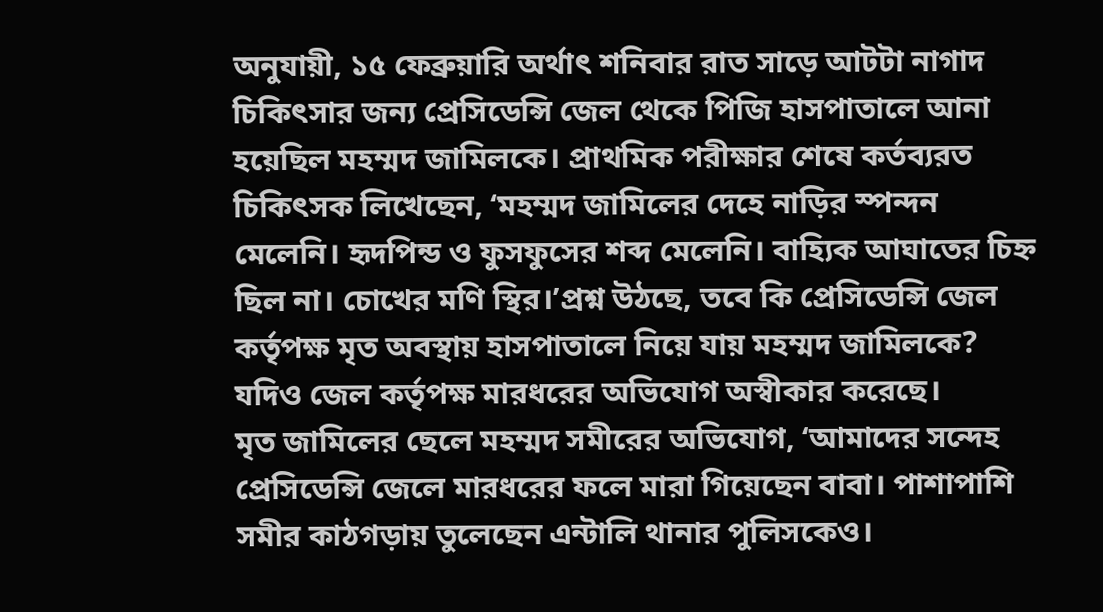অনুযায়ী, ১৫ ফেব্রুয়ারি অর্থাৎ শনিবার রাত সাড়ে আটটা নাগাদ চিকিৎসার জন্য প্রেসিডেন্সি জেল থেকে পিজি হাসপাতালে আনা হয়েছিল মহম্মদ জামিলকে। প্রাথমিক পরীক্ষার শেষে কর্তব্যরত চিকিৎসক লিখেছেন, ‘মহম্মদ জামিলের দেহে নাড়ির স্পন্দন মেলেনি। হৃদপিন্ড ও ফুসফুসের শব্দ মেলেনি। বাহ্যিক আঘাতের চিহ্ন ছিল না। চোখের মণি স্থির।’প্রশ্ন উঠছে, তবে কি প্রেসিডেন্সি জেল কর্তৃপক্ষ মৃত অবস্থায় হাসপাতালে নিয়ে যায় মহম্মদ জামিলকে? যদিও জেল কর্তৃপক্ষ মারধরের অভিযোগ অস্বীকার করেছে।
মৃত জামিলের ছেলে মহম্মদ সমীরের অভিযোগ, ‘আমাদের সন্দেহ প্রেসিডেন্সি জেলে মারধরের ফলে মারা গিয়েছেন বাবা। পাশাপাশি সমীর কাঠগড়ায় তুলেছেন এন্টালি থানার পুলিসকেও।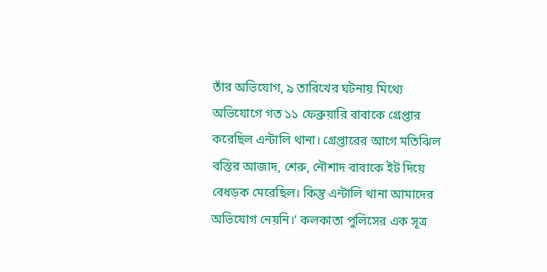তাঁর অভিযোগ, ৯ তারিখের ঘটনায় মিথ্যে অভিযোগে গত ১১ ফেব্রুয়ারি বাবাকে গ্রেপ্তার করেছিল এন্টালি থানা। গ্রেপ্তারের আগে মতিঝিল বস্তির আজাদ, শেরু, নৌশাদ বাবাকে ইট দিয়ে বেধড়ক মেরেছিল। কিন্তু এন্টালি থানা আমাদের অভিযোগ নেয়নি।’ কলকাতা পুলিসের এক সূত্র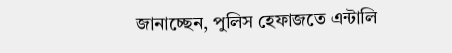জানাচ্ছেন, পুলিস হেফাজতে এন্টালি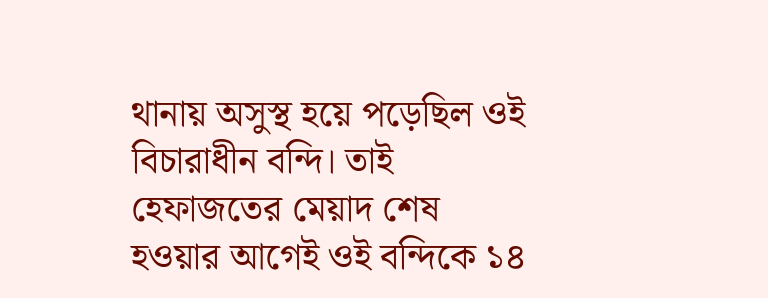থানায় অসুস্থ হয়ে পড়েছিল ওই বিচারাধীন বন্দি। তাই হেফাজতের মেয়াদ শেষ হওয়ার আগেই ওই বন্দিকে ১৪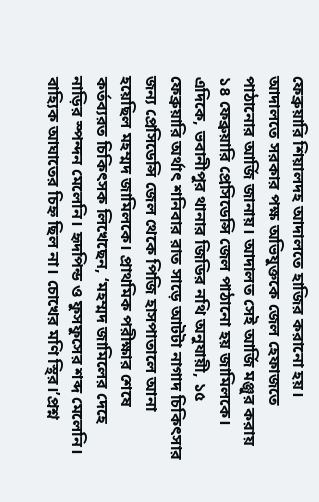ফেব্রুয়ারি শিয়ালদহ আদালতে হাজির করানো হয়। আদালতে সরকার পক্ষ অভিযুক্তকে জেল হেফাজতে পাঠানোর আর্জি জানায়। আদালত সেই আর্জি মঞ্জুর করায় ১৪ ফেব্রুয়ারি প্রেসিডেন্সি জেল পাঠানো হয় জামিলকে। এদিকে, ভবানীপুর থানার জিডির নথি অনুযায়ী, ১৫ ফেব্রুয়ারি অর্থাৎ শনিবার রাত সাড়ে আটটা নাগাদ চিকিৎসার জন্য প্রেসিডেন্সি জেল থেকে পিজি হাসপাতালে আনা হয়েছিল মহম্মদ জামিলকে। প্রাথমিক পরীক্ষার শেষে কর্তব্যরত চিকিৎসক লিখেছেন, ‘মহম্মদ জামিলের দেহে নাড়ির স্পন্দন মেলেনি। হৃদপিন্ড ও ফুসফুসের শব্দ মেলেনি। বাহ্যিক আঘাতের চিহ্ন ছিল না। চোখের মণি স্থির।’প্রশ্ন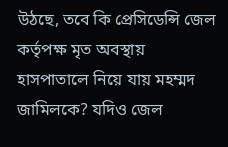উঠছে, তবে কি প্রেসিডেন্সি জেল কর্তৃপক্ষ মৃত অবস্থায় হাসপাতালে নিয়ে যায় মহম্মদ জামিলকে? যদিও জেল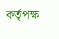কর্তৃপক্ষ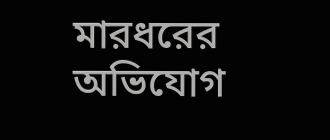মারধরের অভিযোগ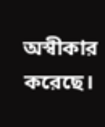অস্বীকার করেছে।